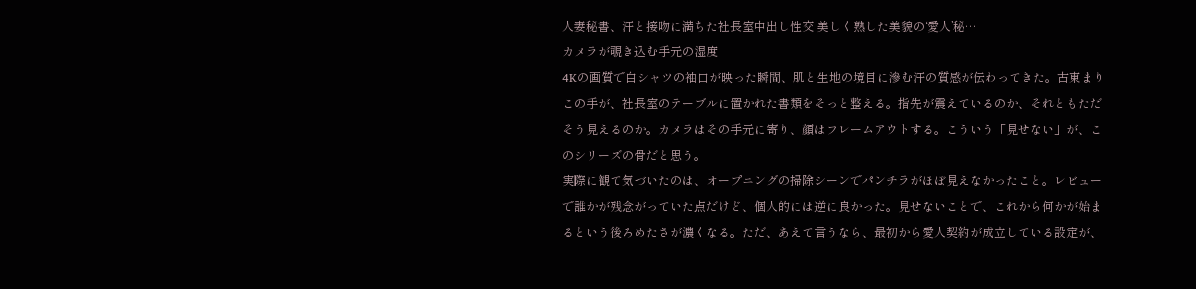人妻秘書、汗と接吻に満ちた社長室中出し性交 美しく熟した美貌の‘愛人’秘…
カメラが覗き込む手元の湿度
4Kの画質で白シャツの袖口が映った瞬間、肌と生地の境目に滲む汗の質感が伝わってきた。古東まりこの手が、社長室のテーブルに置かれた書類をそっと整える。指先が震えているのか、それともただそう見えるのか。カメラはその手元に寄り、顔はフレームアウトする。こういう「見せない」が、このシリーズの骨だと思う。
実際に観て気づいたのは、オープニングの掃除シーンでパンチラがほぼ見えなかったこと。レビューで誰かが残念がっていた点だけど、個人的には逆に良かった。見せないことで、これから何かが始まるという後ろめたさが濃くなる。ただ、あえて言うなら、最初から愛人契約が成立している設定が、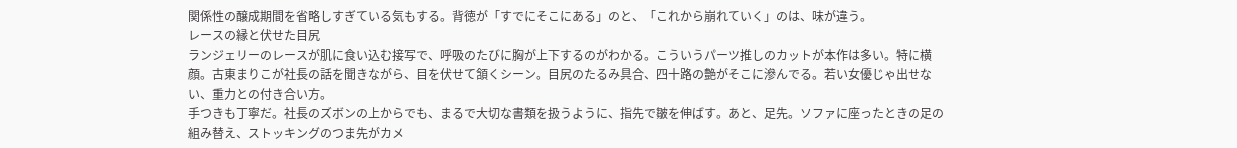関係性の醸成期間を省略しすぎている気もする。背徳が「すでにそこにある」のと、「これから崩れていく」のは、味が違う。
レースの縁と伏せた目尻
ランジェリーのレースが肌に食い込む接写で、呼吸のたびに胸が上下するのがわかる。こういうパーツ推しのカットが本作は多い。特に横顔。古東まりこが社長の話を聞きながら、目を伏せて頷くシーン。目尻のたるみ具合、四十路の艶がそこに滲んでる。若い女優じゃ出せない、重力との付き合い方。
手つきも丁寧だ。社長のズボンの上からでも、まるで大切な書類を扱うように、指先で皺を伸ばす。あと、足先。ソファに座ったときの足の組み替え、ストッキングのつま先がカメ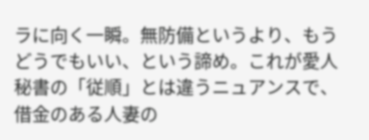ラに向く一瞬。無防備というより、もうどうでもいい、という諦め。これが愛人秘書の「従順」とは違うニュアンスで、借金のある人妻の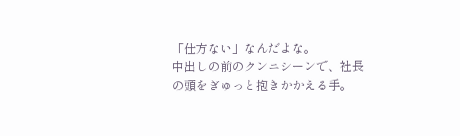「仕方ない」なんだよな。
中出しの前のクンニシーンで、社長の頭をぎゅっと抱きかかえる手。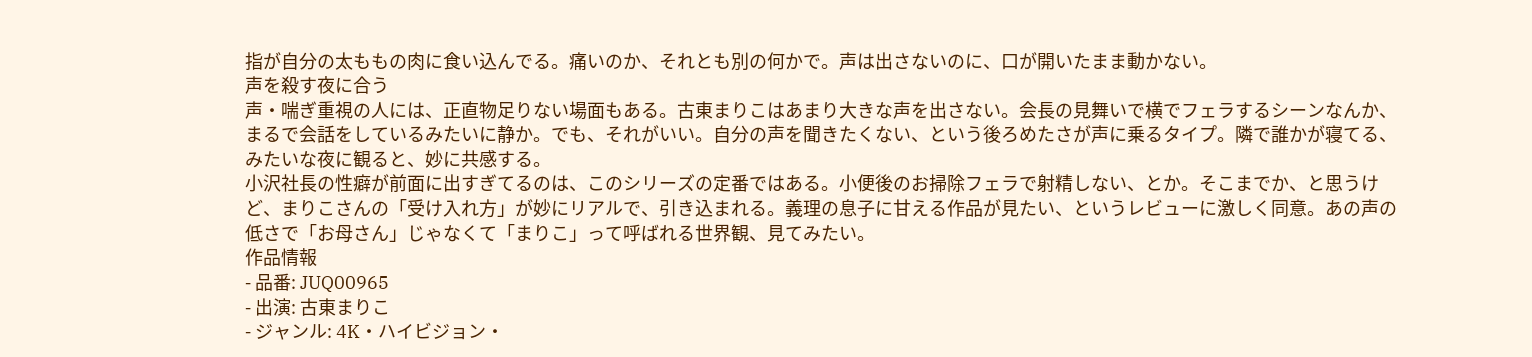指が自分の太ももの肉に食い込んでる。痛いのか、それとも別の何かで。声は出さないのに、口が開いたまま動かない。
声を殺す夜に合う
声・喘ぎ重視の人には、正直物足りない場面もある。古東まりこはあまり大きな声を出さない。会長の見舞いで横でフェラするシーンなんか、まるで会話をしているみたいに静か。でも、それがいい。自分の声を聞きたくない、という後ろめたさが声に乗るタイプ。隣で誰かが寝てる、みたいな夜に観ると、妙に共感する。
小沢社長の性癖が前面に出すぎてるのは、このシリーズの定番ではある。小便後のお掃除フェラで射精しない、とか。そこまでか、と思うけど、まりこさんの「受け入れ方」が妙にリアルで、引き込まれる。義理の息子に甘える作品が見たい、というレビューに激しく同意。あの声の低さで「お母さん」じゃなくて「まりこ」って呼ばれる世界観、見てみたい。
作品情報
- 品番: JUQ00965
- 出演: 古東まりこ
- ジャンル: 4K・ハイビジョン・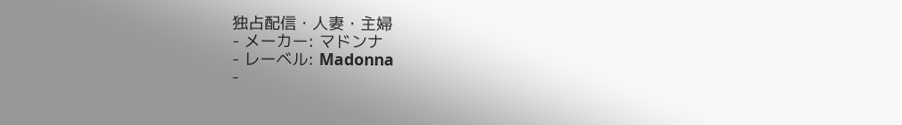独占配信・人妻・主婦
- メーカー: マドンナ
- レーベル: Madonna
-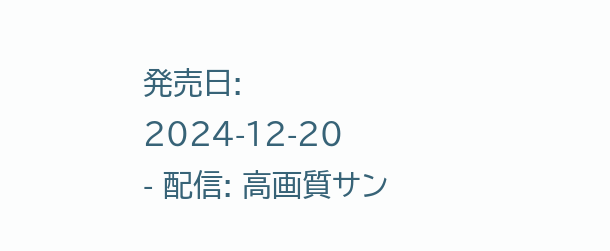発売日: 2024-12-20
- 配信: 高画質サン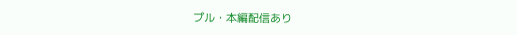プル・本編配信あり